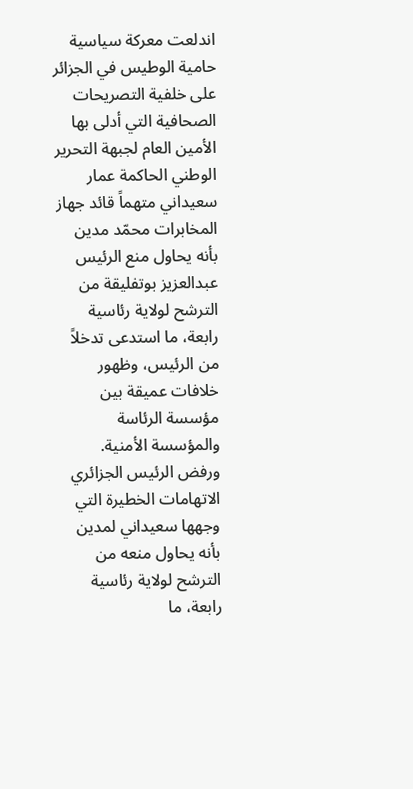اندلعت معركة سياسية حامية الوطيس في الجزائر على خلفية التصريحات الصحافية التي أدلى بها الأمين العام لجبهة التحرير الوطني الحاكمة عمار سعيداني متهماً قائد جهاز المخابرات محمّد مدين بأنه يحاول منع الرئيس عبدالعزيز بوتفليقة من الترشح لولاية رئاسية رابعة، ما استدعى تدخلاً من الرئيس، وظهور خلافات عميقة بين مؤسسة الرئاسة والمؤسسة الأمنية.
ورفض الرئيس الجزائري الاتهامات الخطيرة التي وجهها سعيداني لمدين بأنه يحاول منعه من الترشح لولاية رئاسية رابعة، ما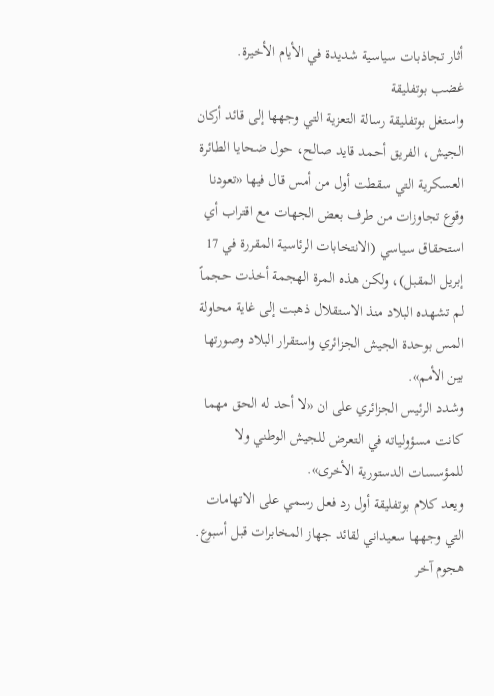أثار تجاذبات سياسية شديدة في الأيام الأخيرة.
غضب بوتفليقة
واستغل بوتفليقة رسالة التعزية التي وجهها إلى قائد أركان الجيش، الفريق أحمد قايد صالح، حول ضحايا الطائرة العسكرية التي سقطت أول من أمس قال فيها «تعودنا وقوع تجاوزات من طرف بعض الجهات مع اقتراب أي استحقاق سياسي (الانتخابات الرئاسية المقررة في 17 إبريل المقبل)، ولكن هذه المرة الهجمة أخذت حجماً لم تشهده البلاد منذ الاستقلال ذهبت إلى غاية محاولة المس بوحدة الجيش الجزائري واستقرار البلاد وصورتها بين الأمم».
وشدد الرئيس الجزائري على ان «لا أحد له الحق مهما كانت مسؤولياته في التعرض للجيش الوطني ولا للمؤسسات الدستورية الأخرى».
ويعد كلام بوتفليقة أول رد فعل رسمي على الاتهامات التي وجهها سعيداني لقائد جهاز المخابرات قبل أسبوع.
هجوم آخر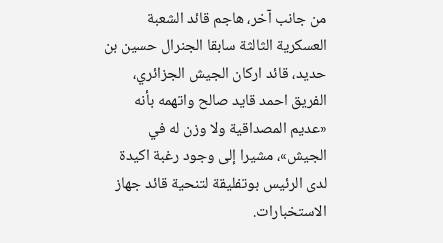من جانب آخر، هاجم قائد الشعبة العسكرية الثالثة سابقا الجنرال حسين بن حديد، قائد اركان الجيش الجزائري، الفريق احمد قايد صالح واتهمه بأنه «عديم المصداقية ولا وزن له في الجيش»، مشيرا إلى وجود رغبة اكيدة لدى الرئيس بوتفليقة لتنحية قائد جهاز الاستخبارات.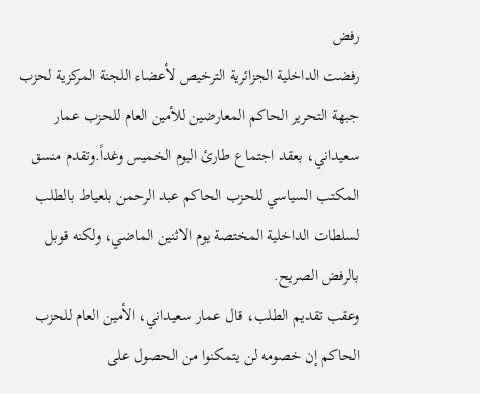رفض
رفضت الداخلية الجزائرية الترخيص لأعضاء اللجنة المركزية لحزب جبهة التحرير الحاكم المعارضين للأمين العام للحزب عمار سعيداني، بعقد اجتماع طارئ اليوم الخميس وغداً.وتقدم منسق المكتب السياسي للحزب الحاكم عبد الرحمن بلعياط بالطلب لسلطات الداخلية المختصة يوم الاثنين الماضي، ولكنه قوبل بالرفض الصريح.
وعقب تقديم الطلب، قال عمار سعيداني، الأمين العام للحزب الحاكم إن خصومه لن يتمكنوا من الحصول على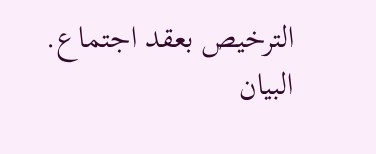الترخيص بعقد اجتماع. البيان